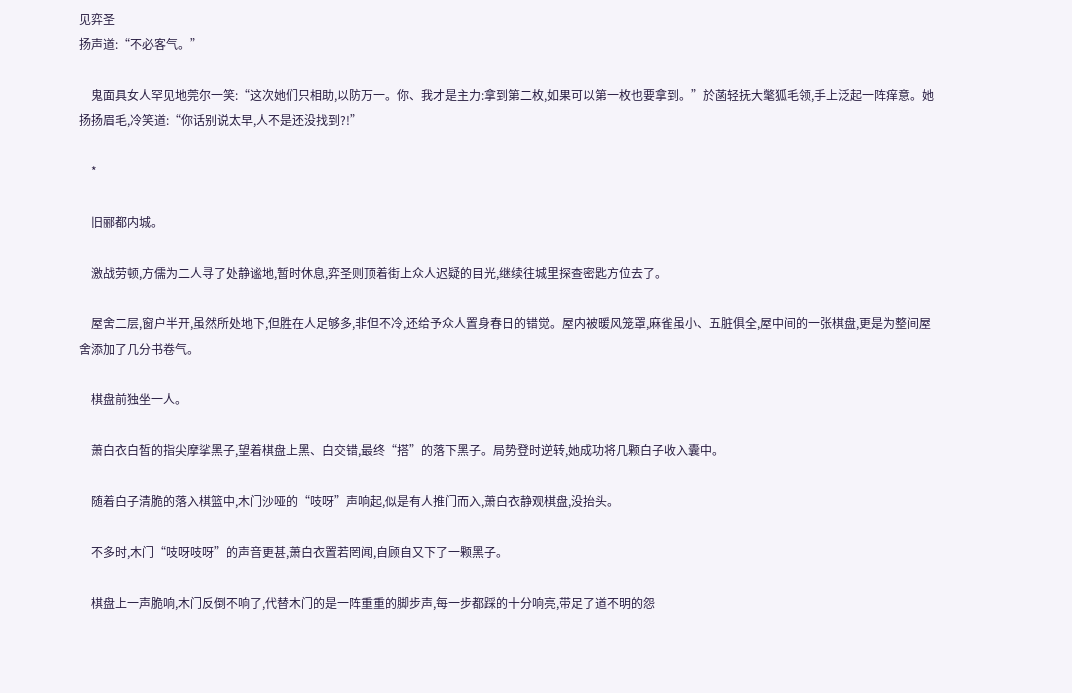见弈圣
扬声道:“不必客气。”

    鬼面具女人罕见地莞尔一笑:“这次她们只相助,以防万一。你、我才是主力:拿到第二枚,如果可以第一枚也要拿到。”於菡轻抚大氅狐毛领,手上泛起一阵痒意。她扬扬眉毛,冷笑道:“你话别说太早,人不是还没找到?!”

    *

    旧郦都内城。

    激战劳顿,方儒为二人寻了处静谧地,暂时休息,弈圣则顶着街上众人迟疑的目光,继续往城里探查密匙方位去了。

    屋舍二层,窗户半开,虽然所处地下,但胜在人足够多,非但不冷,还给予众人置身春日的错觉。屋内被暖风笼罩,麻雀虽小、五脏俱全,屋中间的一张棋盘,更是为整间屋舍添加了几分书卷气。

    棋盘前独坐一人。

    萧白衣白皙的指尖摩挲黑子,望着棋盘上黑、白交错,最终“搭”的落下黑子。局势登时逆转,她成功将几颗白子收入囊中。

    随着白子清脆的落入棋篮中,木门沙哑的“吱呀”声响起,似是有人推门而入,萧白衣静观棋盘,没抬头。

    不多时,木门“吱呀吱呀”的声音更甚,萧白衣置若罔闻,自顾自又下了一颗黑子。

    棋盘上一声脆响,木门反倒不响了,代替木门的是一阵重重的脚步声,每一步都踩的十分响亮,带足了道不明的怨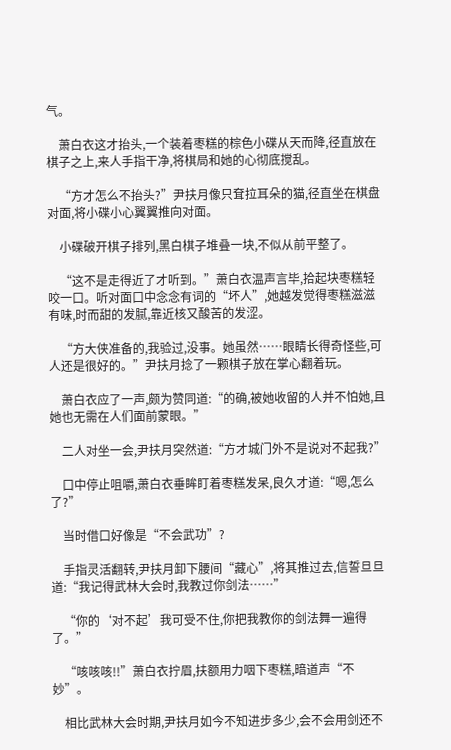气。

    萧白衣这才抬头,一个装着枣糕的棕色小碟从天而降,径直放在棋子之上,来人手指干净,将棋局和她的心彻底搅乱。

    “方才怎么不抬头?”尹扶月像只耷拉耳朵的猫,径直坐在棋盘对面,将小碟小心翼翼推向对面。

    小碟破开棋子排列,黑白棋子堆叠一块,不似从前平整了。

    “这不是走得近了才听到。”萧白衣温声言毕,拾起块枣糕轻咬一口。听对面口中念念有词的“坏人”,她越发觉得枣糕滋滋有味,时而甜的发腻,靠近核又酸苦的发涩。

    “方大侠准备的,我验过,没事。她虽然……眼睛长得奇怪些,可人还是很好的。”尹扶月捻了一颗棋子放在掌心翻着玩。

    萧白衣应了一声,颇为赞同道:“的确,被她收留的人并不怕她,且她也无需在人们面前蒙眼。”

    二人对坐一会,尹扶月突然道:“方才城门外不是说对不起我?”

    口中停止咀嚼,萧白衣垂眸盯着枣糕发呆,良久才道:“嗯,怎么了?”

    当时借口好像是“不会武功”?

    手指灵活翻转,尹扶月卸下腰间“藏心”,将其推过去,信誓旦旦道:“我记得武林大会时,我教过你剑法……”

    “你的‘对不起’我可受不住,你把我教你的剑法舞一遍得了。”

    “咳咳咳!!”萧白衣拧眉,扶额用力咽下枣糕,暗道声“不妙”。

    相比武林大会时期,尹扶月如今不知进步多少,会不会用剑还不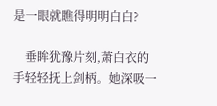是一眼就瞧得明明白白?

    垂眸犹豫片刻,萧白衣的手轻轻抚上剑柄。她深吸一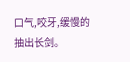口气,咬牙,缓慢的抽出长剑。